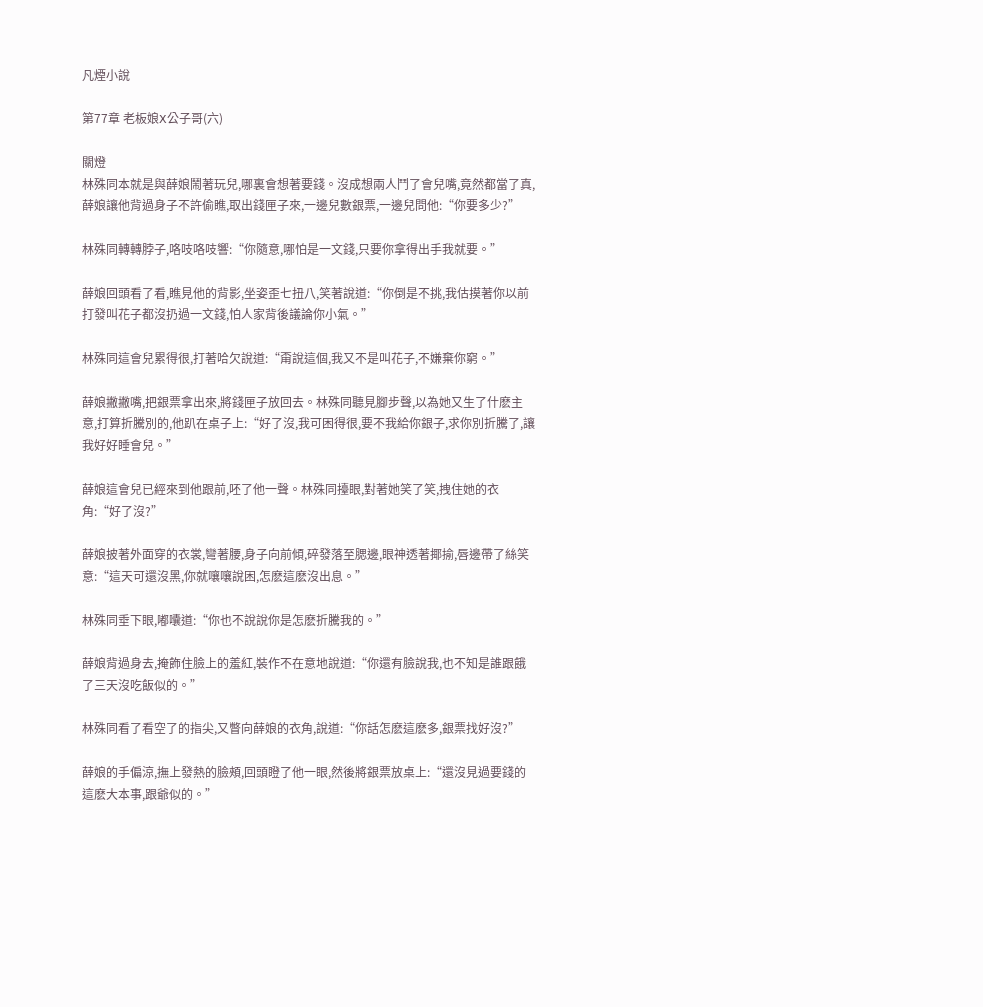凡煙小說

第77章 老板娘X公子哥(六)

關燈
林殊同本就是與薛娘鬧著玩兒,哪裏會想著要錢。沒成想兩人鬥了會兒嘴,竟然都當了真,薛娘讓他背過身子不許偷瞧,取出錢匣子來,一邊兒數銀票,一邊兒問他:“你要多少?”

林殊同轉轉脖子,咯吱咯吱響:“你隨意,哪怕是一文錢,只要你拿得出手我就要。”

薛娘回頭看了看,瞧見他的背影,坐姿歪七扭八,笑著說道:“你倒是不挑,我估摸著你以前打發叫花子都沒扔過一文錢,怕人家背後議論你小氣。”

林殊同這會兒累得很,打著哈欠說道:“甭說這個,我又不是叫花子,不嫌棄你窮。”

薛娘撇撇嘴,把銀票拿出來,將錢匣子放回去。林殊同聽見腳步聲,以為她又生了什麽主意,打算折騰別的,他趴在桌子上:“好了沒,我可困得很,要不我給你銀子,求你別折騰了,讓我好好睡會兒。”

薛娘這會兒已經來到他跟前,呸了他一聲。林殊同擡眼,對著她笑了笑,拽住她的衣角:“好了沒?”

薛娘披著外面穿的衣裳,彎著腰,身子向前傾,碎發落至腮邊,眼神透著揶揄,唇邊帶了絲笑意:“這天可還沒黑,你就嚷嚷說困,怎麽這麽沒出息。”

林殊同垂下眼,嘟囔道:“你也不說說你是怎麽折騰我的。”

薛娘背過身去,掩飾住臉上的羞紅,裝作不在意地說道:“你還有臉說我,也不知是誰跟餓了三天沒吃飯似的。”

林殊同看了看空了的指尖,又瞥向薛娘的衣角,說道:“你話怎麽這麽多,銀票找好沒?”

薛娘的手偏涼,撫上發熱的臉頰,回頭瞪了他一眼,然後將銀票放桌上:“還沒見過要錢的這麽大本事,跟爺似的。”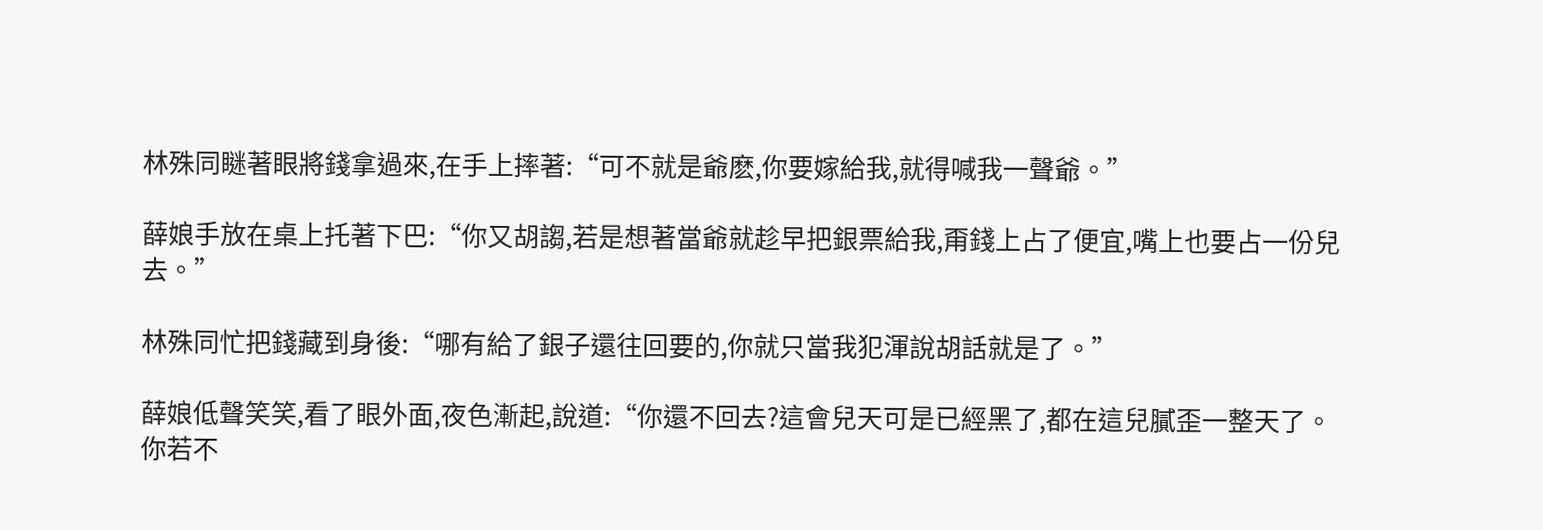林殊同瞇著眼將錢拿過來,在手上摔著:“可不就是爺麽,你要嫁給我,就得喊我一聲爺。”

薛娘手放在桌上托著下巴:“你又胡謅,若是想著當爺就趁早把銀票給我,甭錢上占了便宜,嘴上也要占一份兒去。”

林殊同忙把錢藏到身後:“哪有給了銀子還往回要的,你就只當我犯渾說胡話就是了。”

薛娘低聲笑笑,看了眼外面,夜色漸起,說道:“你還不回去?這會兒天可是已經黑了,都在這兒膩歪一整天了。你若不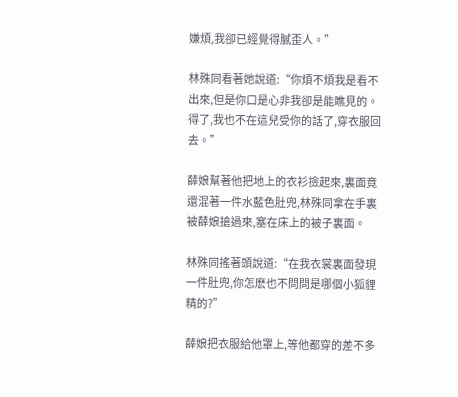嫌煩,我卻已經覺得膩歪人。”

林殊同看著她說道:“你煩不煩我是看不出來,但是你口是心非我卻是能瞧見的。得了,我也不在這兒受你的話了,穿衣服回去。”

薛娘幫著他把地上的衣衫撿起來,裏面竟還混著一件水藍色肚兜,林殊同拿在手裏被薛娘搶過來,塞在床上的被子裏面。

林殊同搖著頭說道:“在我衣裳裏面發現一件肚兜,你怎麽也不問問是哪個小狐貍精的?”

薛娘把衣服給他罩上,等他都穿的差不多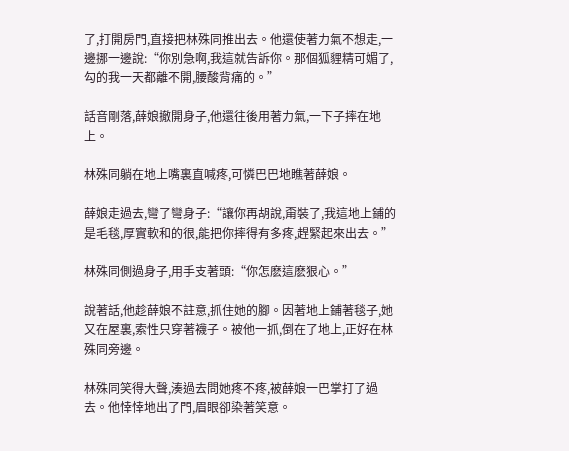了,打開房門,直接把林殊同推出去。他還使著力氣不想走,一邊挪一邊說:“你別急啊,我這就告訴你。那個狐貍精可媚了,勾的我一天都離不開,腰酸背痛的。”

話音剛落,薛娘撤開身子,他還往後用著力氣,一下子摔在地上。

林殊同躺在地上嘴裏直喊疼,可憐巴巴地瞧著薛娘。

薛娘走過去,彎了彎身子:“讓你再胡說,甭裝了,我這地上鋪的是毛毯,厚實軟和的很,能把你摔得有多疼,趕緊起來出去。”

林殊同側過身子,用手支著頭:“你怎麽這麽狠心。”

說著話,他趁薛娘不註意,抓住她的腳。因著地上鋪著毯子,她又在屋裏,索性只穿著襪子。被他一抓,倒在了地上,正好在林殊同旁邊。

林殊同笑得大聲,湊過去問她疼不疼,被薛娘一巴掌打了過去。他悻悻地出了門,眉眼卻染著笑意。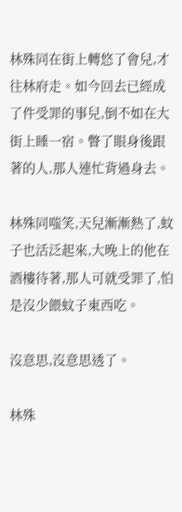林殊同在街上轉悠了會兒,才往林府走。如今回去已經成了件受罪的事兒,倒不如在大街上睡一宿。瞥了眼身後跟著的人,那人連忙背過身去。

林殊同嗤笑,天兒漸漸熱了,蚊子也活泛起來,大晚上的他在酒樓待著,那人可就受罪了,怕是沒少餵蚊子東西吃。

沒意思,沒意思透了。

林殊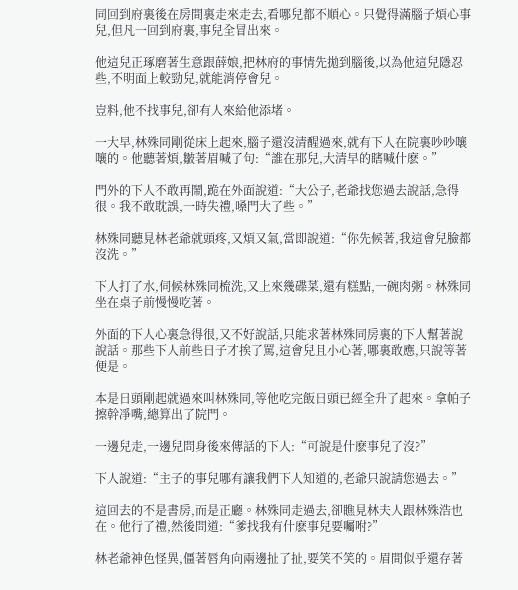同回到府裏後在房間裏走來走去,看哪兒都不順心。只覺得滿腦子煩心事兒,但凡一回到府裏,事兒全冒出來。

他這兒正琢磨著生意跟薛娘,把林府的事情先拋到腦後,以為他這兒隱忍些,不明面上較勁兒,就能消停會兒。

豈料,他不找事兒,卻有人來給他添堵。

一大早,林殊同剛從床上起來,腦子還沒清醒過來,就有下人在院裏吵吵嚷嚷的。他聽著煩,皺著眉喊了句:“誰在那兒,大清早的瞎喊什麽。”

門外的下人不敢再鬧,跪在外面說道:“大公子,老爺找您過去說話,急得很。我不敢耽誤,一時失禮,嗓門大了些。”

林殊同聽見林老爺就頭疼,又煩又氣,當即說道:“你先候著,我這會兒臉都沒洗。”

下人打了水,伺候林殊同梳洗,又上來幾碟菜,還有糕點,一碗肉粥。林殊同坐在桌子前慢慢吃著。

外面的下人心裏急得很,又不好說話,只能求著林殊同房裏的下人幫著說說話。那些下人前些日子才挨了罵,這會兒且小心著,哪裏敢應,只說等著便是。

本是日頭剛起就過來叫林殊同,等他吃完飯日頭已經全升了起來。拿帕子擦幹凈嘴,總算出了院門。

一邊兒走,一邊兒問身後來傳話的下人:“可說是什麽事兒了沒?”

下人說道:“主子的事兒哪有讓我們下人知道的,老爺只說請您過去。”

這回去的不是書房,而是正廳。林殊同走過去,卻瞧見林夫人跟林殊浩也在。他行了禮,然後問道:“爹找我有什麽事兒要囑咐?”

林老爺神色怪異,僵著唇角向兩邊扯了扯,要笑不笑的。眉間似乎還存著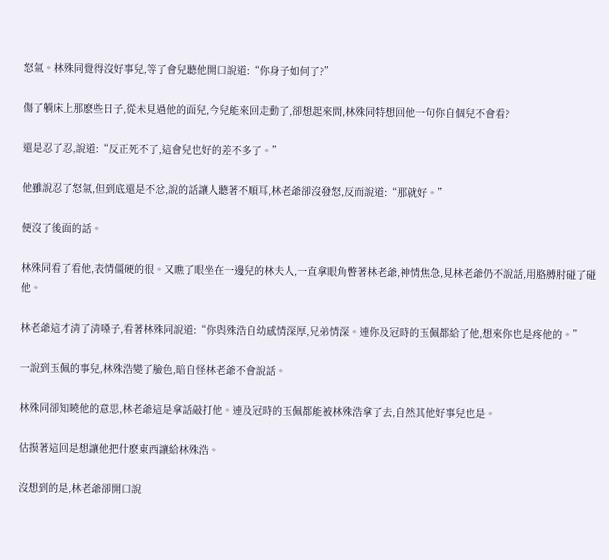怒氣。林殊同覺得沒好事兒,等了會兒聽他開口說道:“你身子如何了?”

傷了躺床上那麽些日子,從未見過他的面兒,今兒能來回走動了,卻想起來問,林殊同特想回他一句你自個兒不會看?

還是忍了忍,說道:“反正死不了,這會兒也好的差不多了。”

他雖說忍了怒氣,但到底還是不忿,說的話讓人聽著不順耳,林老爺卻沒發怒,反而說道:“那就好。”

便沒了後面的話。

林殊同看了看他,表情僵硬的很。又瞧了眼坐在一邊兒的林夫人,一直拿眼角瞥著林老爺,神情焦急,見林老爺仍不說話,用胳膊肘碰了碰他。

林老爺這才清了清嗓子,看著林殊同說道:“你與殊浩自幼感情深厚,兄弟情深。連你及冠時的玉佩都給了他,想來你也是疼他的。”

一說到玉佩的事兒,林殊浩變了臉色,暗自怪林老爺不會說話。

林殊同卻知曉他的意思,林老爺這是拿話敲打他。連及冠時的玉佩都能被林殊浩拿了去,自然其他好事兒也是。

估摸著這回是想讓他把什麽東西讓給林殊浩。

沒想到的是,林老爺卻開口說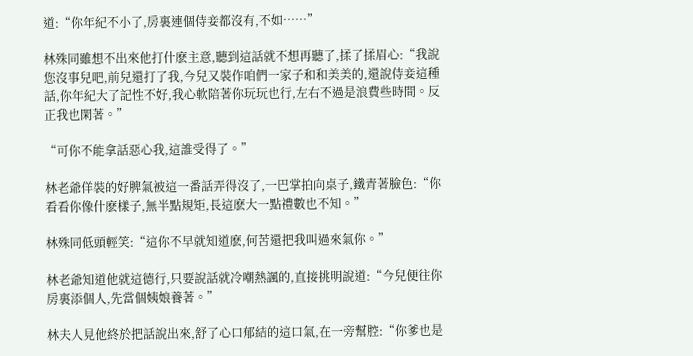道:“你年紀不小了,房裏連個侍妾都沒有,不如……”

林殊同雖想不出來他打什麽主意,聽到這話就不想再聽了,揉了揉眉心:“我說您沒事兒吧,前兒還打了我,今兒又裝作咱們一家子和和美美的,還說侍妾這種話,你年紀大了記性不好,我心軟陪著你玩玩也行,左右不過是浪費些時間。反正我也閑著。”

“可你不能拿話惡心我,這誰受得了。”

林老爺佯裝的好脾氣被這一番話弄得沒了,一巴掌拍向桌子,鐵青著臉色:“你看看你像什麽樣子,無半點規矩,長這麽大一點禮數也不知。”

林殊同低頭輕笑:“這你不早就知道麽,何苦還把我叫過來氣你。”

林老爺知道他就這德行,只要說話就冷嘲熱諷的,直接挑明說道:“今兒便往你房裏添個人,先當個姨娘養著。”

林夫人見他終於把話說出來,舒了心口郁結的這口氣,在一旁幫腔:“你爹也是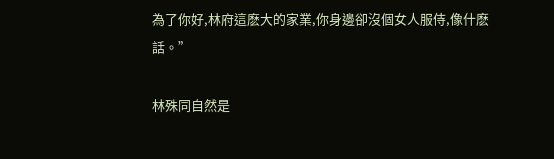為了你好,林府這麽大的家業,你身邊卻沒個女人服侍,像什麽話。”

林殊同自然是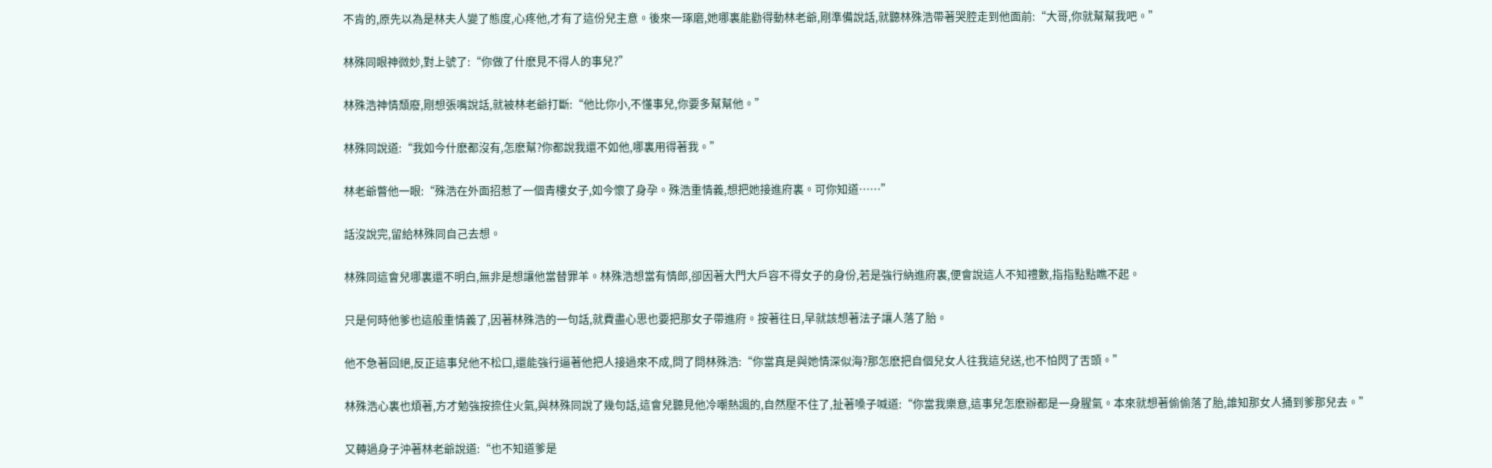不肯的,原先以為是林夫人變了態度,心疼他,才有了這份兒主意。後來一琢磨,她哪裏能勸得動林老爺,剛準備說話,就聽林殊浩帶著哭腔走到他面前:“大哥,你就幫幫我吧。”

林殊同眼神微妙,對上號了:“你做了什麽見不得人的事兒?”

林殊浩神情頹廢,剛想張嘴說話,就被林老爺打斷:“他比你小,不懂事兒,你要多幫幫他。”

林殊同說道:“我如今什麽都沒有,怎麽幫?你都說我還不如他,哪裏用得著我。”

林老爺瞥他一眼:“殊浩在外面招惹了一個青樓女子,如今懷了身孕。殊浩重情義,想把她接進府裏。可你知道……”

話沒說完,留給林殊同自己去想。

林殊同這會兒哪裏還不明白,無非是想讓他當替罪羊。林殊浩想當有情郎,卻因著大門大戶容不得女子的身份,若是強行納進府裏,便會說這人不知禮數,指指點點瞧不起。

只是何時他爹也這般重情義了,因著林殊浩的一句話,就費盡心思也要把那女子帶進府。按著往日,早就該想著法子讓人落了胎。

他不急著回絕,反正這事兒他不松口,還能強行逼著他把人接過來不成,問了問林殊浩:“你當真是與她情深似海?那怎麽把自個兒女人往我這兒送,也不怕閃了舌頭。”

林殊浩心裏也煩著,方才勉強按捺住火氣,與林殊同說了幾句話,這會兒聽見他冷嘲熱諷的,自然壓不住了,扯著嗓子喊道:“你當我樂意,這事兒怎麽辦都是一身腥氣。本來就想著偷偷落了胎,誰知那女人捅到爹那兒去。”

又轉過身子沖著林老爺說道:“也不知道爹是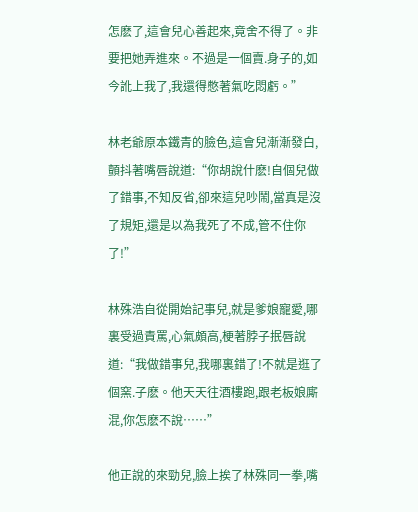怎麽了,這會兒心善起來,竟舍不得了。非要把她弄進來。不過是一個賣.身子的,如今訛上我了,我還得憋著氣吃悶虧。”

林老爺原本鐵青的臉色,這會兒漸漸發白,顫抖著嘴唇說道:“你胡說什麽!自個兒做了錯事,不知反省,卻來這兒吵鬧,當真是沒了規矩,還是以為我死了不成,管不住你了!”

林殊浩自從開始記事兒,就是爹娘寵愛,哪裏受過責罵,心氣頗高,梗著脖子抿唇說道:“我做錯事兒,我哪裏錯了!不就是逛了個窯.子麽。他天天往酒樓跑,跟老板娘廝混,你怎麽不說……”

他正說的來勁兒,臉上挨了林殊同一拳,嘴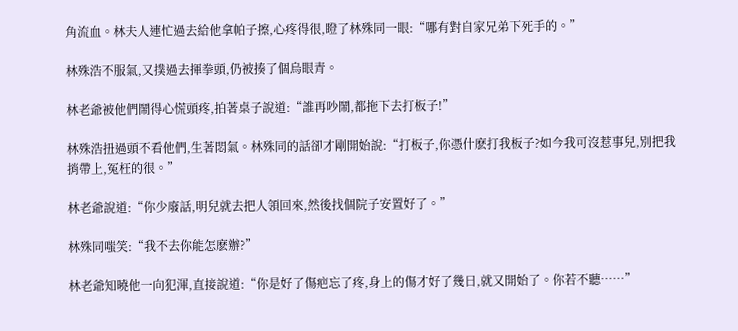角流血。林夫人連忙過去給他拿帕子擦,心疼得很,瞪了林殊同一眼:“哪有對自家兄弟下死手的。”

林殊浩不服氣,又撲過去揮拳頭,仍被揍了個烏眼青。

林老爺被他們鬧得心慌頭疼,拍著桌子說道:“誰再吵鬧,都拖下去打板子!”

林殊浩扭過頭不看他們,生著悶氣。林殊同的話卻才剛開始說:“打板子,你憑什麽打我板子?如今我可沒惹事兒,別把我捎帶上,冤枉的很。”

林老爺說道:“你少廢話,明兒就去把人領回來,然後找個院子安置好了。”

林殊同嗤笑:“我不去你能怎麽辦?”

林老爺知曉他一向犯渾,直接說道:“你是好了傷疤忘了疼,身上的傷才好了幾日,就又開始了。你若不聽……”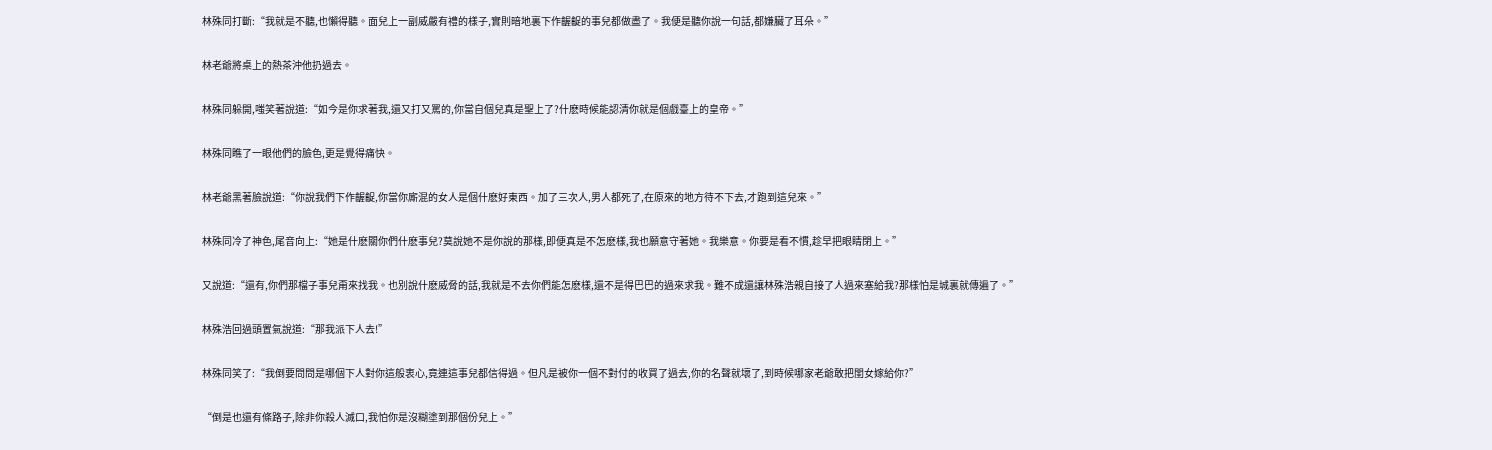林殊同打斷:“我就是不聽,也懶得聽。面兒上一副威嚴有禮的樣子,實則暗地裏下作齷齪的事兒都做盡了。我便是聽你說一句話,都嫌臟了耳朵。”

林老爺將桌上的熱茶沖他扔過去。

林殊同躲開,嗤笑著說道:“如今是你求著我,還又打又罵的,你當自個兒真是聖上了?什麽時候能認清你就是個戲臺上的皇帝。”

林殊同瞧了一眼他們的臉色,更是覺得痛快。

林老爺黑著臉說道:“你說我們下作齷齪,你當你廝混的女人是個什麽好東西。加了三次人,男人都死了,在原來的地方待不下去,才跑到這兒來。”

林殊同冷了神色,尾音向上:“她是什麽關你們什麽事兒?莫說她不是你說的那樣,即便真是不怎麽樣,我也願意守著她。我樂意。你要是看不慣,趁早把眼睛閉上。”

又說道:“還有,你們那檔子事兒甭來找我。也別說什麽威脅的話,我就是不去你們能怎麽樣,還不是得巴巴的過來求我。難不成還讓林殊浩親自接了人過來塞給我?那樣怕是城裏就傳遍了。”

林殊浩回過頭置氣說道:“那我派下人去!”

林殊同笑了:“我倒要問問是哪個下人對你這般衷心,竟連這事兒都信得過。但凡是被你一個不對付的收買了過去,你的名聲就壞了,到時候哪家老爺敢把閨女嫁給你?”

“倒是也還有條路子,除非你殺人滅口,我怕你是沒糊塗到那個份兒上。”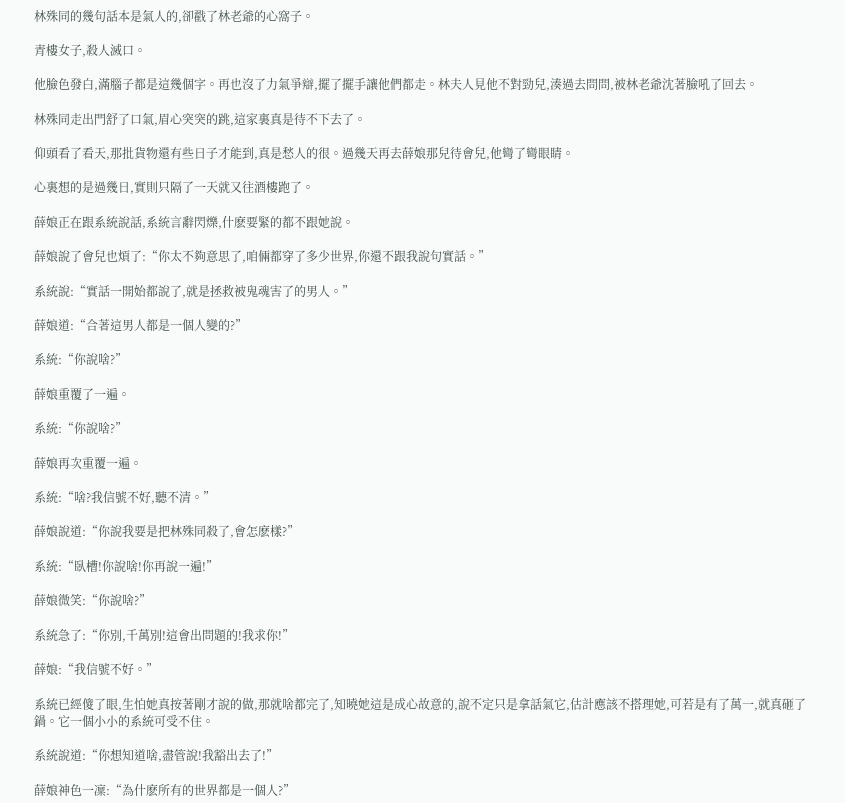林殊同的幾句話本是氣人的,卻戳了林老爺的心窩子。

青樓女子,殺人滅口。

他臉色發白,滿腦子都是這幾個字。再也沒了力氣爭辯,擺了擺手讓他們都走。林夫人見他不對勁兒,湊過去問問,被林老爺沈著臉吼了回去。

林殊同走出門舒了口氣,眉心突突的跳,這家裏真是待不下去了。

仰頭看了看天,那批貨物還有些日子才能到,真是愁人的很。過幾天再去薛娘那兒待會兒,他彎了彎眼睛。

心裏想的是過幾日,實則只隔了一天就又往酒樓跑了。

薛娘正在跟系統說話,系統言辭閃爍,什麽要緊的都不跟她說。

薛娘說了會兒也煩了:“你太不夠意思了,咱倆都穿了多少世界,你還不跟我說句實話。”

系統說:“實話一開始都說了,就是拯救被鬼魂害了的男人。”

薛娘道:“合著這男人都是一個人變的?”

系統:“你說啥?”

薛娘重覆了一遍。

系統:“你說啥?”

薛娘再次重覆一遍。

系統:“啥?我信號不好,聽不清。”

薛娘說道:“你說我要是把林殊同殺了,會怎麽樣?”

系統:“臥槽!你說啥!你再說一遍!”

薛娘微笑:“你說啥?”

系統急了:“你別,千萬別!這會出問題的!我求你!”

薛娘:“我信號不好。”

系統已經傻了眼,生怕她真按著剛才說的做,那就啥都完了,知曉她這是成心故意的,說不定只是拿話氣它,估計應該不搭理她,可若是有了萬一,就真砸了鍋。它一個小小的系統可受不住。

系統說道:“你想知道啥,盡管說!我豁出去了!”

薛娘神色一凜:“為什麽所有的世界都是一個人?”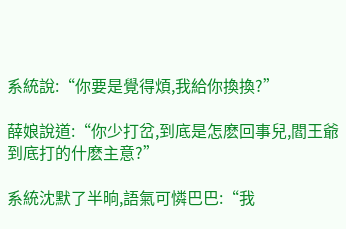系統說:“你要是覺得煩,我給你換換?”

薛娘說道:“你少打岔,到底是怎麽回事兒,閻王爺到底打的什麽主意?”

系統沈默了半晌,語氣可憐巴巴:“我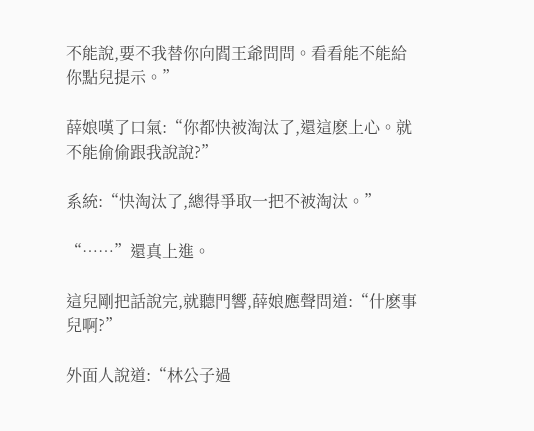不能說,要不我替你向閻王爺問問。看看能不能給你點兒提示。”

薛娘嘆了口氣:“你都快被淘汰了,還這麽上心。就不能偷偷跟我說說?”

系統:“快淘汰了,總得爭取一把不被淘汰。”

“……”還真上進。

這兒剛把話說完,就聽門響,薛娘應聲問道:“什麽事兒啊?”

外面人說道:“林公子過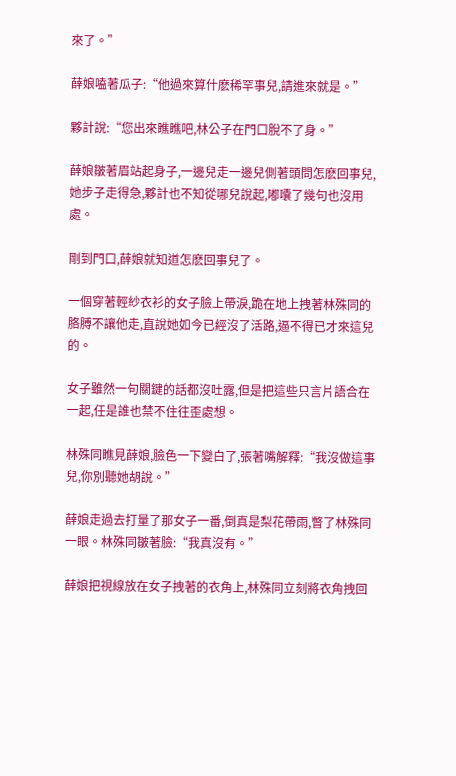來了。”

薛娘嗑著瓜子:“他過來算什麽稀罕事兒,請進來就是。”

夥計說:“您出來瞧瞧吧,林公子在門口脫不了身。”

薛娘皺著眉站起身子,一邊兒走一邊兒側著頭問怎麽回事兒,她步子走得急,夥計也不知從哪兒說起,嘟囔了幾句也沒用處。

剛到門口,薛娘就知道怎麽回事兒了。

一個穿著輕紗衣衫的女子臉上帶淚,跪在地上拽著林殊同的胳膊不讓他走,直說她如今已經沒了活路,逼不得已才來這兒的。

女子雖然一句關鍵的話都沒吐露,但是把這些只言片語合在一起,任是誰也禁不住往歪處想。

林殊同瞧見薛娘,臉色一下變白了,張著嘴解釋:“我沒做這事兒,你別聽她胡說。”

薛娘走過去打量了那女子一番,倒真是梨花帶雨,瞥了林殊同一眼。林殊同皺著臉:“我真沒有。”

薛娘把視線放在女子拽著的衣角上,林殊同立刻將衣角拽回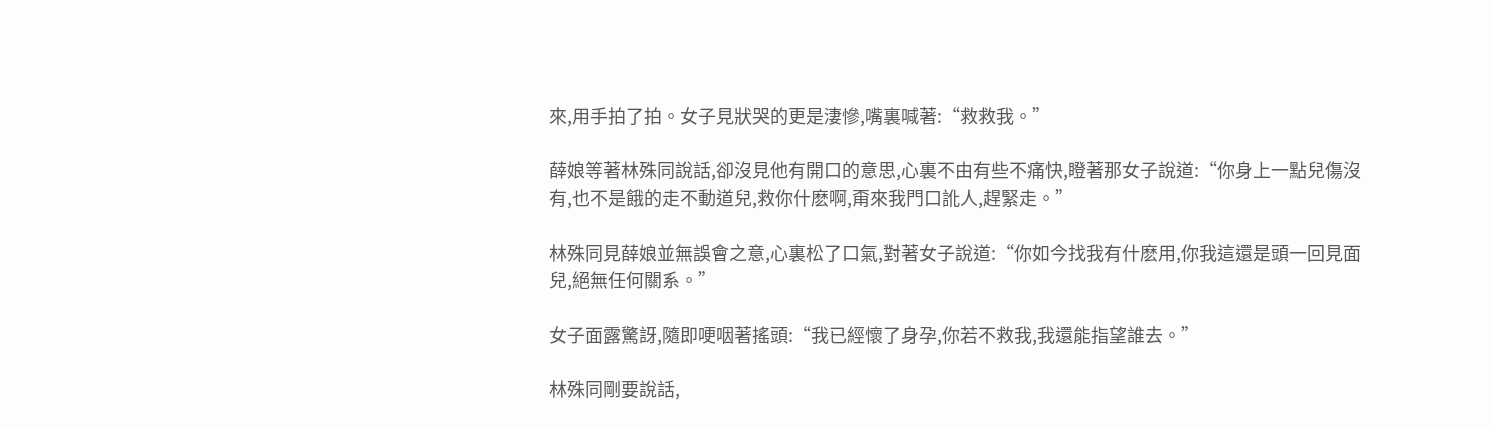來,用手拍了拍。女子見狀哭的更是淒慘,嘴裏喊著:“救救我。”

薛娘等著林殊同說話,卻沒見他有開口的意思,心裏不由有些不痛快,瞪著那女子說道:“你身上一點兒傷沒有,也不是餓的走不動道兒,救你什麽啊,甭來我門口訛人,趕緊走。”

林殊同見薛娘並無誤會之意,心裏松了口氣,對著女子說道:“你如今找我有什麽用,你我這還是頭一回見面兒,絕無任何關系。”

女子面露驚訝,隨即哽咽著搖頭:“我已經懷了身孕,你若不救我,我還能指望誰去。”

林殊同剛要說話,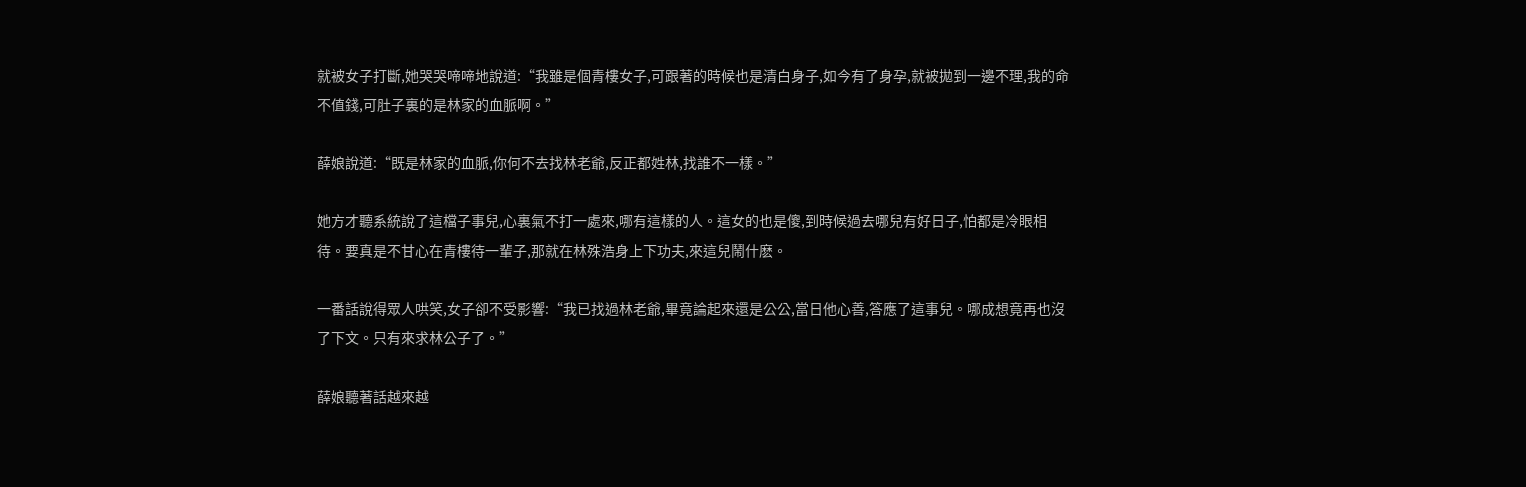就被女子打斷,她哭哭啼啼地說道:“我雖是個青樓女子,可跟著的時候也是清白身子,如今有了身孕,就被拋到一邊不理,我的命不值錢,可肚子裏的是林家的血脈啊。”

薛娘說道:“既是林家的血脈,你何不去找林老爺,反正都姓林,找誰不一樣。”

她方才聽系統說了這檔子事兒,心裏氣不打一處來,哪有這樣的人。這女的也是傻,到時候過去哪兒有好日子,怕都是冷眼相待。要真是不甘心在青樓待一輩子,那就在林殊浩身上下功夫,來這兒鬧什麽。

一番話說得眾人哄笑,女子卻不受影響:“我已找過林老爺,畢竟論起來還是公公,當日他心善,答應了這事兒。哪成想竟再也沒了下文。只有來求林公子了。”

薛娘聽著話越來越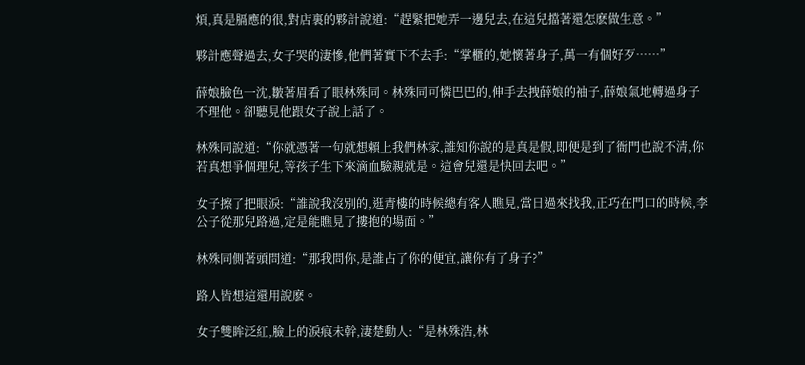煩,真是膈應的很,對店裏的夥計說道:“趕緊把她弄一邊兒去,在這兒擋著還怎麽做生意。”

夥計應聲過去,女子哭的淒慘,他們著實下不去手:“掌櫃的,她懷著身子,萬一有個好歹……”

薛娘臉色一沈,皺著眉看了眼林殊同。林殊同可憐巴巴的,伸手去拽薛娘的袖子,薛娘氣地轉過身子不理他。卻聽見他跟女子說上話了。

林殊同說道:“你就憑著一句就想賴上我們林家,誰知你說的是真是假,即便是到了衙門也說不清,你若真想爭個理兒,等孩子生下來滴血驗親就是。這會兒還是快回去吧。”

女子擦了把眼淚:“誰說我沒別的,逛青樓的時候總有客人瞧見,當日過來找我,正巧在門口的時候,李公子從那兒路過,定是能瞧見了摟抱的場面。”

林殊同側著頭問道:“那我問你,是誰占了你的便宜,讓你有了身子?”

路人皆想這還用說麽。

女子雙眸泛紅,臉上的淚痕未幹,淒楚動人:“是林殊浩,林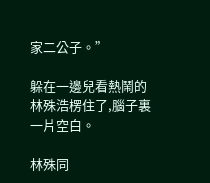家二公子。”

躲在一邊兒看熱鬧的林殊浩楞住了,腦子裏一片空白。

林殊同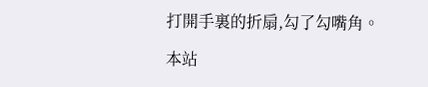打開手裏的折扇,勾了勾嘴角。

本站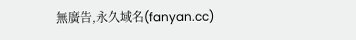無廣告,永久域名(fanyan.cc)